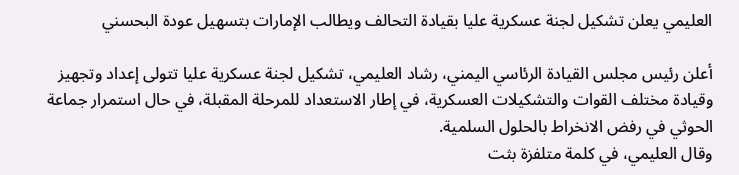العليمي يعلن تشكيل لجنة عسكرية عليا بقيادة التحالف ويطالب الإمارات بتسهيل عودة البحسني

أعلن رئيس مجلس القيادة الرئاسي اليمني، رشاد العليمي، تشكيل لجنة عسكرية عليا تتولى إعداد وتجهيز وقيادة مختلف القوات والتشكيلات العسكرية، في إطار الاستعداد للمرحلة المقبلة، في حال استمرار جماعة الحوثي في رفض الانخراط بالحلول السلمية.
وقال العليمي، في كلمة متلفزة بثت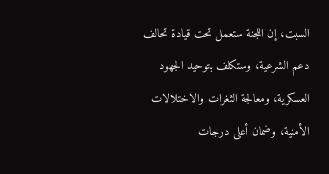السبت، إن اللجنة ستعمل تحت قيادة تحالف دعم الشرعية، وستكلف بتوحيد الجهود العسكرية، ومعالجة الثغرات والاختلالات الأمنية، وضمان أعلى درجات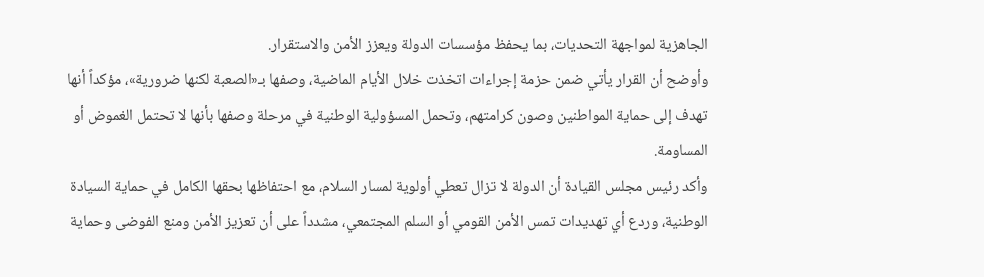الجاهزية لمواجهة التحديات، بما يحفظ مؤسسات الدولة ويعزز الأمن والاستقرار.
وأوضح أن القرار يأتي ضمن حزمة إجراءات اتخذت خلال الأيام الماضية، وصفها بـ«الصعبة لكنها ضرورية»، مؤكداً أنها تهدف إلى حماية المواطنين وصون كرامتهم، وتحمل المسؤولية الوطنية في مرحلة وصفها بأنها لا تحتمل الغموض أو المساومة.
وأكد رئيس مجلس القيادة أن الدولة لا تزال تعطي أولوية لمسار السلام، مع احتفاظها بحقها الكامل في حماية السيادة الوطنية، وردع أي تهديدات تمس الأمن القومي أو السلم المجتمعي، مشدداً على أن تعزيز الأمن ومنع الفوضى وحماية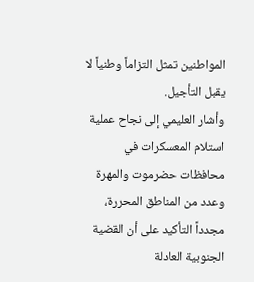المواطنين تمثل التزاماً وطنياً لا يقبل التأجيل.
وأشار العليمي إلى نجاح عملية استلام المعسكرات في محافظات حضرموت والمهرة وعدد من المناطق المحررة، مجدداً التأكيد على أن القضية الجنوبية العادلة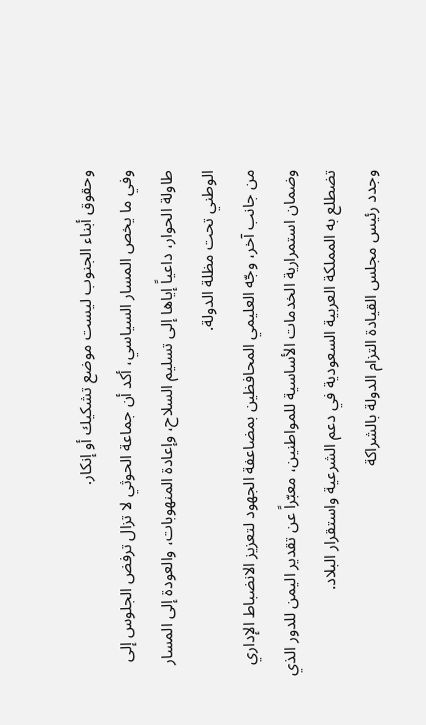وحقوق أبناء الجنوب ليست موضع تشكيك أو إنكار.
وفي ما يخص المسار السياسي، أكد أن جماعة الحوثي لا تزال ترفض الجلوس إلى طاولة الحوار، داعياً إياها إلى تسليم السلاح، وإعادة المنهوبات، والعودة إلى المسار الوطني تحت مظلة الدولة.
من جانب آخر، وجّه العليمي المحافظين بمضاعفة الجهود لتعزيز الانضباط الإداري وضمان استمرارية الخدمات الأساسية للمواطنين، معبّراً عن تقدير اليمن للدور الذي تضطلع به المملكة العربية السعودية في دعم الشرعية واستقرار البلاد.
وجدد رئيس مجلس القيادة التزام الدولة بالشراكة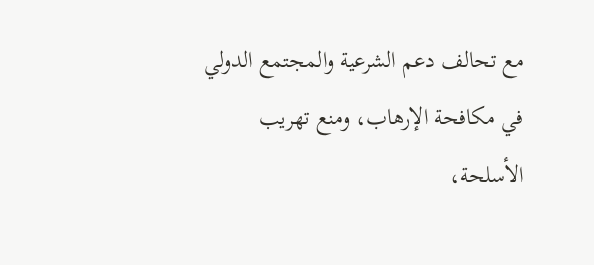مع تحالف دعم الشرعية والمجتمع الدولي في مكافحة الإرهاب، ومنع تهريب الأسلحة،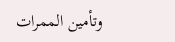وتأمين الممرات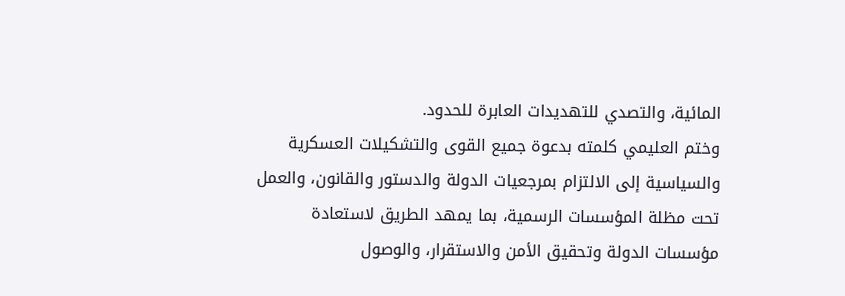المائية، والتصدي للتهديدات العابرة للحدود.
وختم العليمي كلمته بدعوة جميع القوى والتشكيلات العسكرية والسياسية إلى الالتزام بمرجعيات الدولة والدستور والقانون، والعمل تحت مظلة المؤسسات الرسمية، بما يمهد الطريق لاستعادة مؤسسات الدولة وتحقيق الأمن والاستقرار، والوصول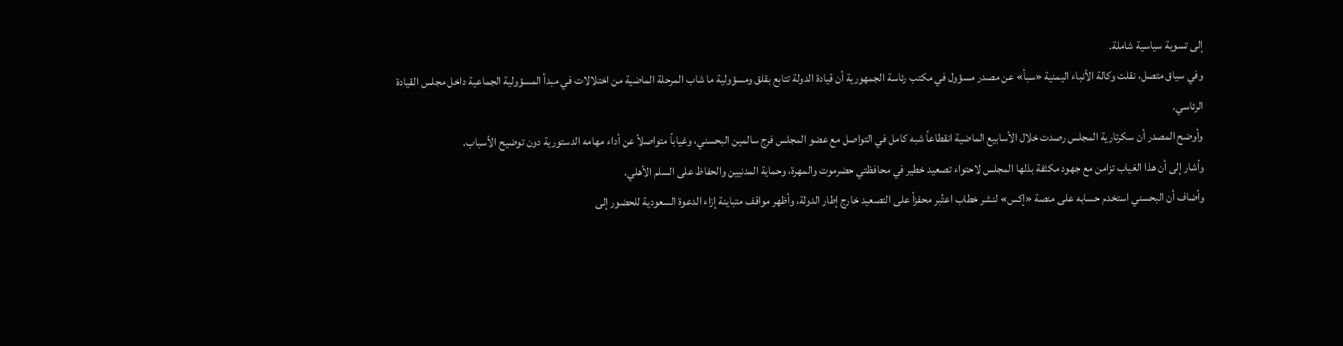إلى تسوية سياسية شاملة.
وفي سياق متصل، نقلت وكالة الأنباء اليمنية «سبأ» عن مصدر مسؤول في مكتب رئاسة الجمهورية أن قيادة الدولة تتابع بقلق ومسؤولية ما شاب المرحلة الماضية من اختلالات في مبدأ المسؤولية الجماعية داخل مجلس القيادة الرئاسي.
وأوضح المصدر أن سكرتارية المجلس رصدت خلال الأسابيع الماضية انقطاعاً شبه كامل في التواصل مع عضو المجلس فرج سالمين البحسني، وغياباً متواصلاً عن أداء مهامه الدستورية دون توضيح الأسباب.
وأشار إلى أن هذا الغياب تزامن مع جهود مكثفة بذلها المجلس لاحتواء تصعيد خطير في محافظتي حضرموت والمهرة، وحماية المدنيين والحفاظ على السلم الأهلي.
وأضاف أن البحسني استخدم حسابه على منصة «إكس» لنشر خطاب اعتُبر محفزاً على التصعيد خارج إطار الدولة، وأظهر مواقف متباينة إزاء الدعوة السعودية للحضور إلى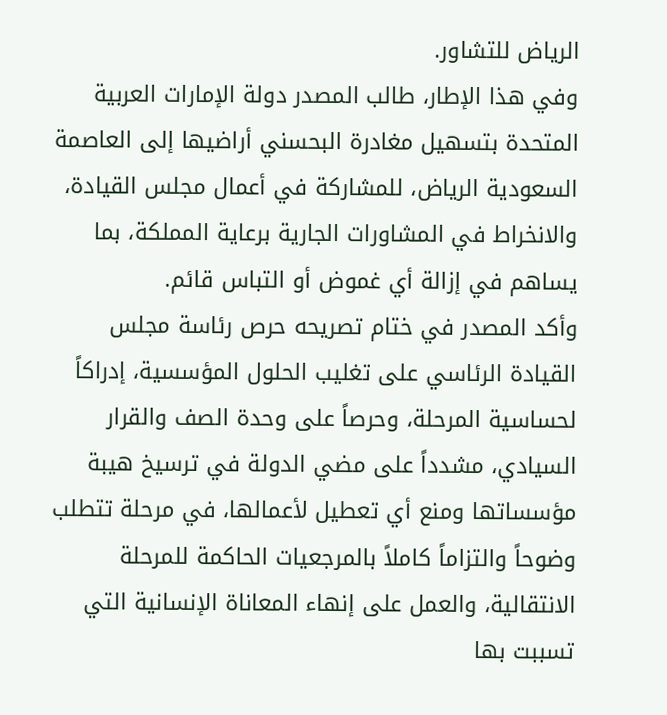الرياض للتشاور.
وفي هذا الإطار، طالب المصدر دولة الإمارات العربية المتحدة بتسهيل مغادرة البحسني أراضيها إلى العاصمة السعودية الرياض، للمشاركة في أعمال مجلس القيادة، والانخراط في المشاورات الجارية برعاية المملكة، بما يساهم في إزالة أي غموض أو التباس قائم.
وأكد المصدر في ختام تصريحه حرص رئاسة مجلس القيادة الرئاسي على تغليب الحلول المؤسسية، إدراكاً لحساسية المرحلة، وحرصاً على وحدة الصف والقرار السيادي، مشدداً على مضي الدولة في ترسيخ هيبة مؤسساتها ومنع أي تعطيل لأعمالها، في مرحلة تتطلب وضوحاً والتزاماً كاملاً بالمرجعيات الحاكمة للمرحلة الانتقالية، والعمل على إنهاء المعاناة الإنسانية التي تسببت بها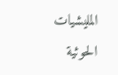المليشيات الحوثية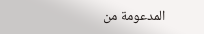المدعومة من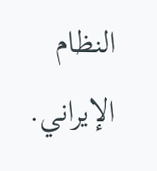النظام الإيراني.